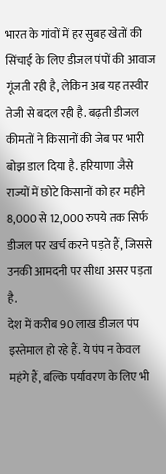भारत के गांवों में हर सुबह खेतों की सिंचाई के लिए डीजल पंपों की आवाज गूंजती रही है, लेकिन अब यह तस्वीर तेजी से बदल रही है. बढ़ती डीजल कीमतों ने किसानों की जेब पर भारी बोझ डाल दिया है. हरियाणा जैसे राज्यों में छोटे किसानों को हर महीने 8,000 से 12,000 रुपये तक सिर्फ डीजल पर खर्च करने पड़ते हैं, जिससे उनकी आमदनी पर सीधा असर पड़ता है.
देश में करीब 90 लाख डीजल पंप इस्तेमाल हो रहे हैं. ये पंप न केवल महंगे हैं, बल्कि पर्यावरण के लिए भी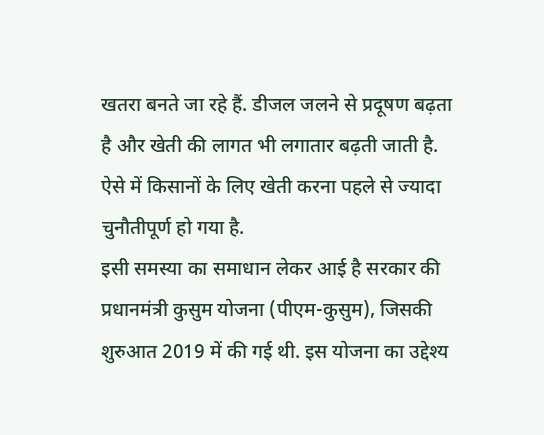खतरा बनते जा रहे हैं. डीजल जलने से प्रदूषण बढ़ता है और खेती की लागत भी लगातार बढ़ती जाती है. ऐसे में किसानों के लिए खेती करना पहले से ज्यादा चुनौतीपूर्ण हो गया है.
इसी समस्या का समाधान लेकर आई है सरकार की प्रधानमंत्री कुसुम योजना (पीएम-कुसुम), जिसकी शुरुआत 2019 में की गई थी. इस योजना का उद्देश्य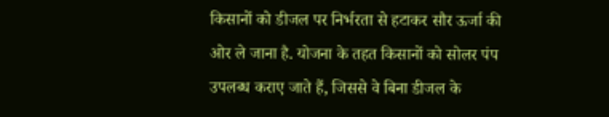किसानों को डीजल पर निर्भरता से हटाकर सौर ऊर्जा की ओर ले जाना है. योजना के तहत किसानों को सोलर पंप उपलब्ध कराए जाते हैं, जिससे वे बिना डीजल के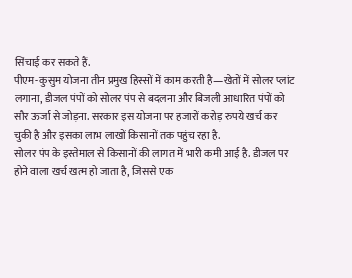सिंचाई कर सकते हैं.
पीएम-कुसुम योजना तीन प्रमुख हिस्सों में काम करती है—खेतों में सोलर प्लांट लगाना, डीजल पंपों को सोलर पंप से बदलना और बिजली आधारित पंपों को सौर ऊर्जा से जोड़ना. सरकार इस योजना पर हजारों करोड़ रुपये खर्च कर चुकी है और इसका लाभ लाखों किसानों तक पहुंच रहा है.
सोलर पंप के इस्तेमाल से किसानों की लागत में भारी कमी आई है. डीजल पर होने वाला खर्च खत्म हो जाता है, जिससे एक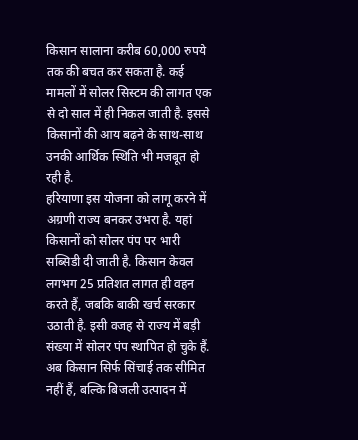किसान सालाना करीब 60,000 रुपये तक की बचत कर सकता है. कई मामलों में सोलर सिस्टम की लागत एक से दो साल में ही निकल जाती है. इससे किसानों की आय बढ़ने के साथ-साथ उनकी आर्थिक स्थिति भी मजबूत हो रही है.
हरियाणा इस योजना को लागू करने में अग्रणी राज्य बनकर उभरा है. यहां किसानों को सोलर पंप पर भारी सब्सिडी दी जाती है. किसान केवल लगभग 25 प्रतिशत लागत ही वहन करते हैं, जबकि बाकी खर्च सरकार उठाती है. इसी वजह से राज्य में बड़ी संख्या में सोलर पंप स्थापित हो चुके हैं.
अब किसान सिर्फ सिंचाई तक सीमित नहीं हैं, बल्कि बिजली उत्पादन में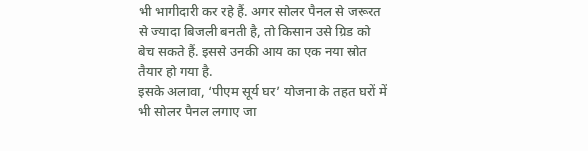भी भागीदारी कर रहे हैं. अगर सोलर पैनल से जरूरत से ज्यादा बिजली बनती है, तो किसान उसे ग्रिड को बेच सकते हैं. इससे उनकी आय का एक नया स्रोत तैयार हो गया है.
इसके अलावा, ‘पीएम सूर्य घर’ योजना के तहत घरों में भी सोलर पैनल लगाए जा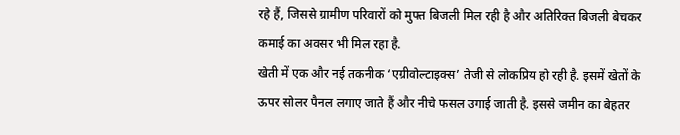रहे हैं, जिससे ग्रामीण परिवारों को मुफ्त बिजली मिल रही है और अतिरिक्त बिजली बेचकर कमाई का अवसर भी मिल रहा है.
खेती में एक और नई तकनीक ‘एग्रीवोल्टाइक्स’ तेजी से लोकप्रिय हो रही है. इसमें खेतों के ऊपर सोलर पैनल लगाए जाते हैं और नीचे फसल उगाई जाती है. इससे जमीन का बेहतर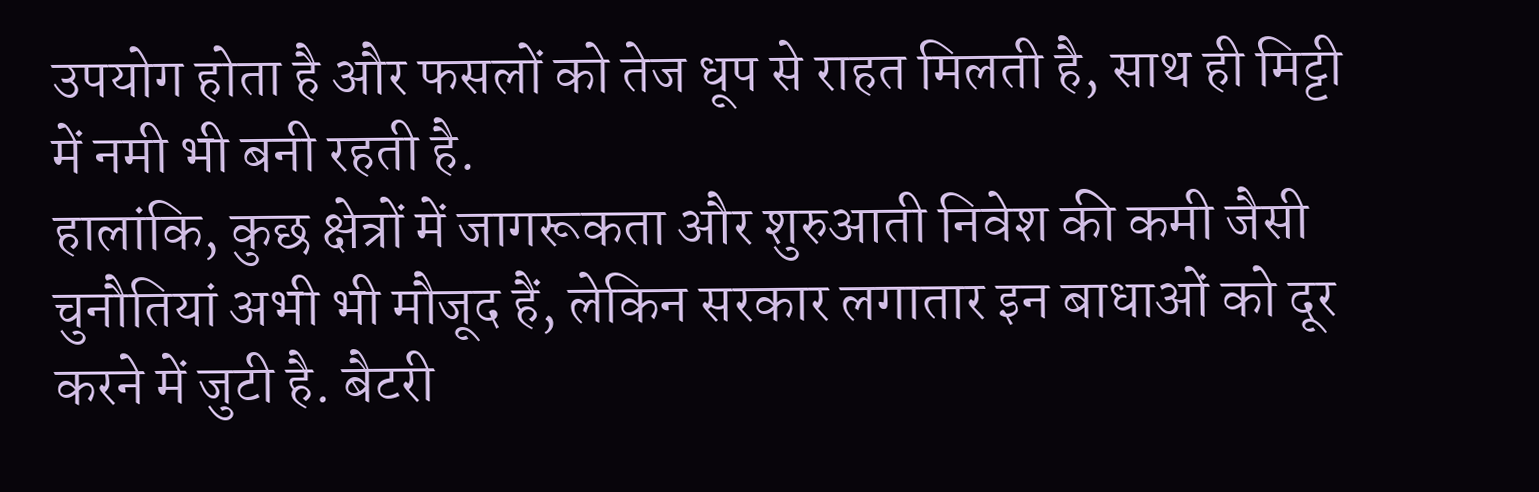उपयोग होता है और फसलों को तेज धूप से राहत मिलती है, साथ ही मिट्टी में नमी भी बनी रहती है.
हालांकि, कुछ क्षेत्रों में जागरूकता और शुरुआती निवेश की कमी जैसी चुनौतियां अभी भी मौजूद हैं, लेकिन सरकार लगातार इन बाधाओं को दूर करने में जुटी है. बैटरी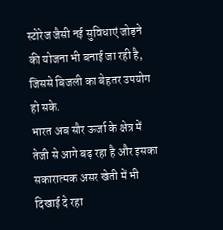स्टोरेज जैसी नई सुविधाएं जोड़ने की योजना भी बनाई जा रही है, जिससे बिजली का बेहतर उपयोग हो सके.
भारत अब सौर ऊर्जा के क्षेत्र में तेजी से आगे बढ़ रहा है और इसका सकारात्मक असर खेती में भी दिखाई दे रहा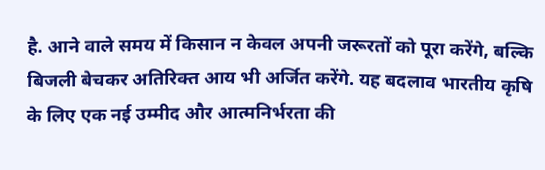है. आने वाले समय में किसान न केवल अपनी जरूरतों को पूरा करेंगे, बल्कि बिजली बेचकर अतिरिक्त आय भी अर्जित करेंगे. यह बदलाव भारतीय कृषि के लिए एक नई उम्मीद और आत्मनिर्भरता की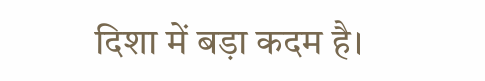दिशा में बड़ा कदम है।